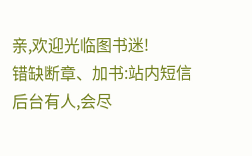亲,欢迎光临图书迷!
错缺断章、加书:站内短信
后台有人,会尽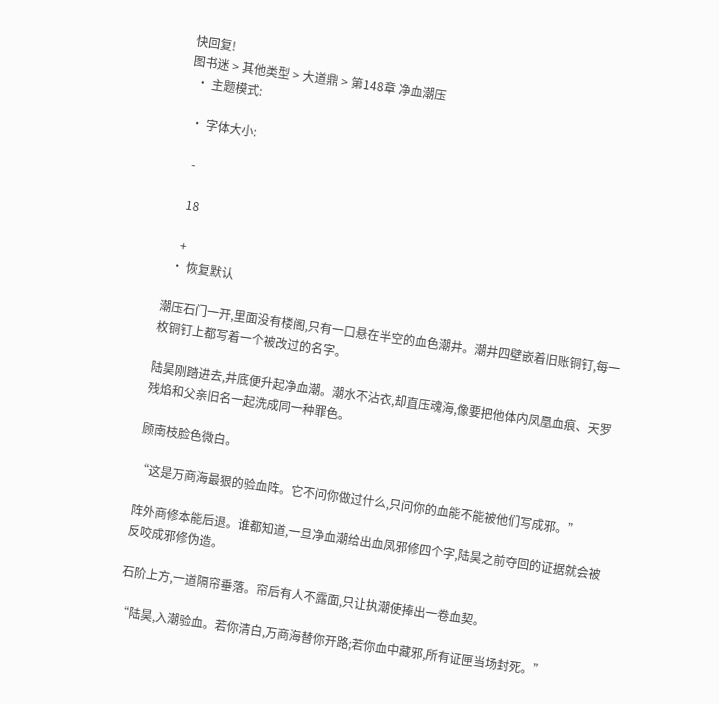快回复!
图书迷 > 其他类型 > 大道鼎 > 第148章 净血潮压
  • 主题模式:

  • 字体大小:

    -

    18

    +
  • 恢复默认

潮压石门一开,里面没有楼阁,只有一口悬在半空的血色潮井。潮井四壁嵌着旧账铜钉,每一枚铜钉上都写着一个被改过的名字。

陆昊刚踏进去,井底便升起净血潮。潮水不沾衣,却直压魂海,像要把他体内凤凰血痕、天罗残焰和父亲旧名一起洗成同一种罪色。

顾南枝脸色微白。

“这是万商海最狠的验血阵。它不问你做过什么,只问你的血能不能被他们写成邪。”

阵外商修本能后退。谁都知道,一旦净血潮给出血凤邪修四个字,陆昊之前夺回的证据就会被反咬成邪修伪造。

石阶上方,一道隔帘垂落。帘后有人不露面,只让执潮使捧出一卷血契。

“陆昊,入潮验血。若你清白,万商海替你开路;若你血中藏邪,所有证匣当场封死。”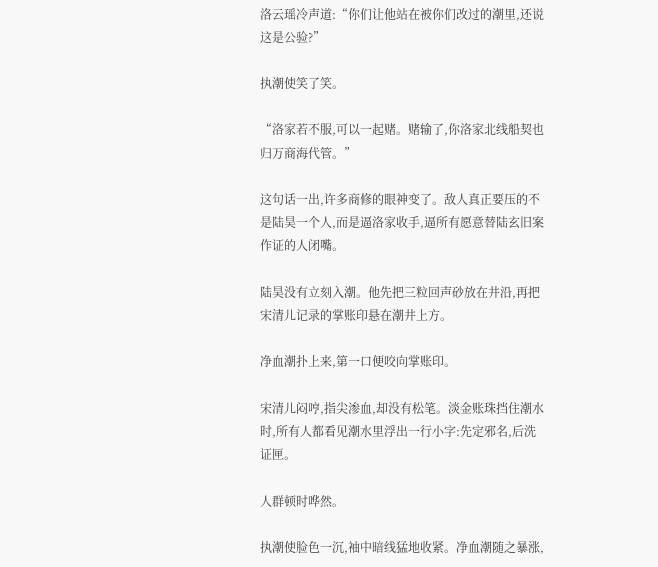洛云瑶冷声道:“你们让他站在被你们改过的潮里,还说这是公验?”

执潮使笑了笑。

“洛家若不服,可以一起赌。赌输了,你洛家北线船契也归万商海代管。”

这句话一出,许多商修的眼神变了。敌人真正要压的不是陆昊一个人,而是逼洛家收手,逼所有愿意替陆玄旧案作证的人闭嘴。

陆昊没有立刻入潮。他先把三粒回声砂放在井沿,再把宋清儿记录的掌账印悬在潮井上方。

净血潮扑上来,第一口便咬向掌账印。

宋清儿闷哼,指尖渗血,却没有松笔。淡金账珠挡住潮水时,所有人都看见潮水里浮出一行小字:先定邪名,后洗证匣。

人群顿时哗然。

执潮使脸色一沉,袖中暗线猛地收紧。净血潮随之暴涨,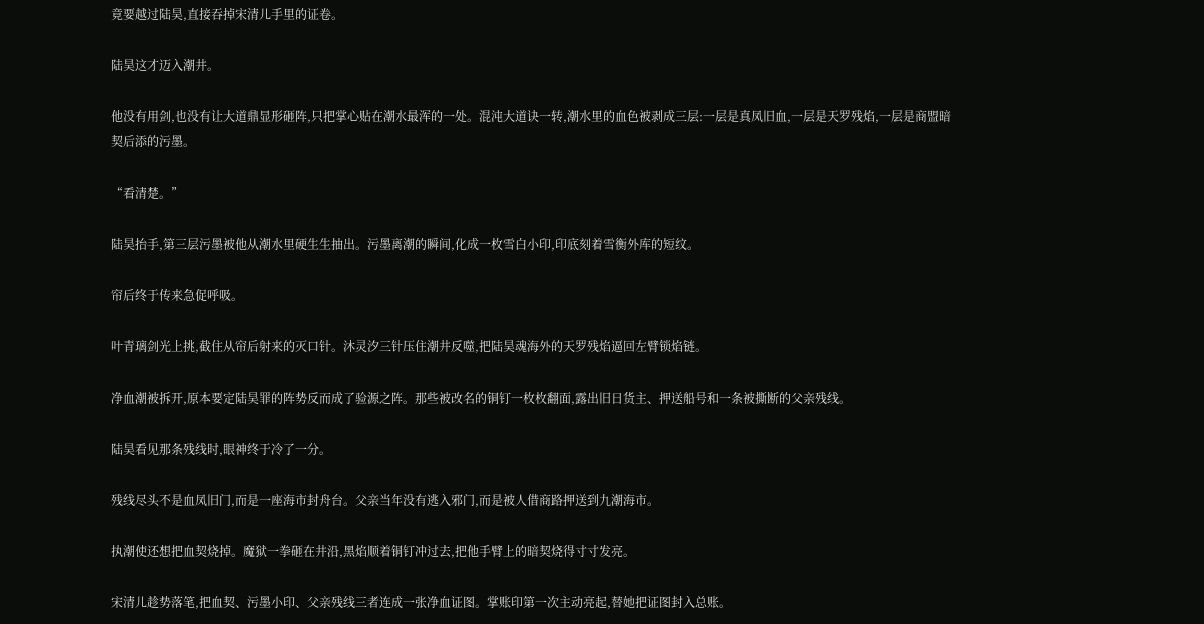竟要越过陆昊,直接吞掉宋清儿手里的证卷。

陆昊这才迈入潮井。

他没有用剑,也没有让大道鼎显形砸阵,只把掌心贴在潮水最浑的一处。混沌大道诀一转,潮水里的血色被剥成三层:一层是真凤旧血,一层是天罗残焰,一层是商盟暗契后添的污墨。

“看清楚。”

陆昊抬手,第三层污墨被他从潮水里硬生生抽出。污墨离潮的瞬间,化成一枚雪白小印,印底刻着雪衡外库的短纹。

帘后终于传来急促呼吸。

叶青璃剑光上挑,截住从帘后射来的灭口针。沐灵汐三针压住潮井反噬,把陆昊魂海外的天罗残焰逼回左臂锁焰链。

净血潮被拆开,原本要定陆昊罪的阵势反而成了验源之阵。那些被改名的铜钉一枚枚翻面,露出旧日货主、押送船号和一条被撕断的父亲残线。

陆昊看见那条残线时,眼神终于冷了一分。

残线尽头不是血凤旧门,而是一座海市封舟台。父亲当年没有逃入邪门,而是被人借商路押送到九潮海市。

执潮使还想把血契烧掉。魔狱一拳砸在井沿,黑焰顺着铜钉冲过去,把他手臂上的暗契烧得寸寸发亮。

宋清儿趁势落笔,把血契、污墨小印、父亲残线三者连成一张净血证图。掌账印第一次主动亮起,替她把证图封入总账。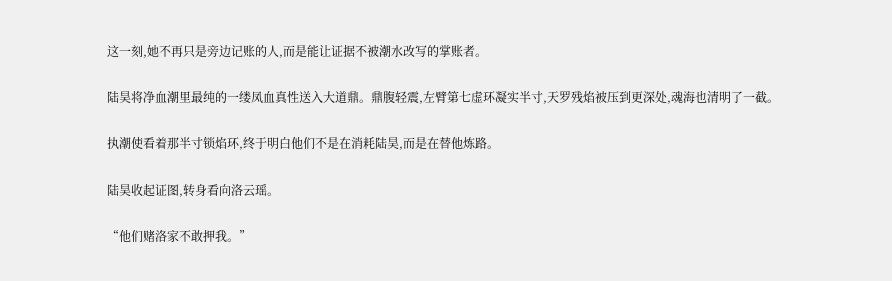这一刻,她不再只是旁边记账的人,而是能让证据不被潮水改写的掌账者。

陆昊将净血潮里最纯的一缕凤血真性送入大道鼎。鼎腹轻震,左臂第七虚环凝实半寸,天罗残焰被压到更深处,魂海也清明了一截。

执潮使看着那半寸锁焰环,终于明白他们不是在消耗陆昊,而是在替他炼路。

陆昊收起证图,转身看向洛云瑶。

“他们赌洛家不敢押我。”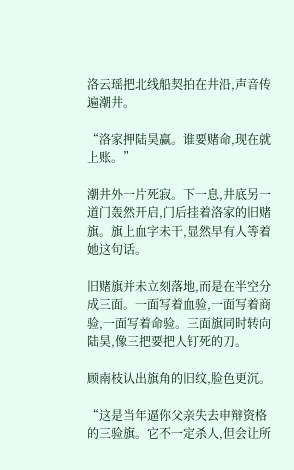洛云瑶把北线船契拍在井沿,声音传遍潮井。

“洛家押陆昊赢。谁要赌命,现在就上账。”

潮井外一片死寂。下一息,井底另一道门轰然开启,门后挂着洛家的旧赌旗。旗上血字未干,显然早有人等着她这句话。

旧赌旗并未立刻落地,而是在半空分成三面。一面写着血验,一面写着商验,一面写着命验。三面旗同时转向陆昊,像三把要把人钉死的刀。

顾南枝认出旗角的旧纹,脸色更沉。

“这是当年逼你父亲失去申辩资格的三验旗。它不一定杀人,但会让所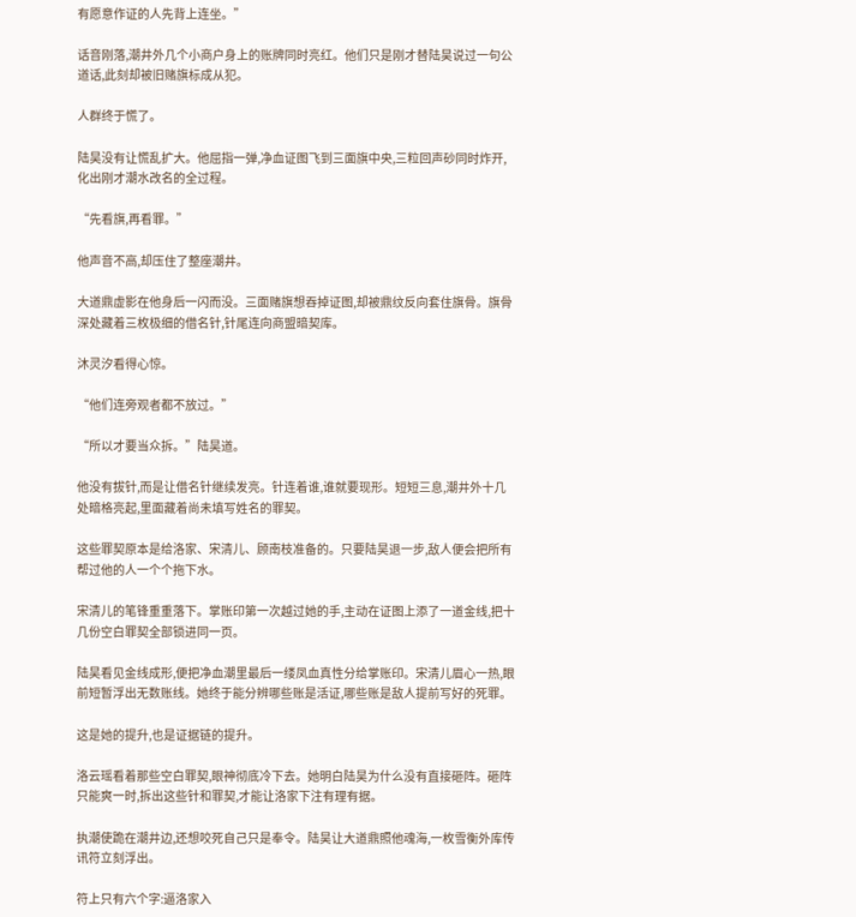有愿意作证的人先背上连坐。”

话音刚落,潮井外几个小商户身上的账牌同时亮红。他们只是刚才替陆昊说过一句公道话,此刻却被旧赌旗标成从犯。

人群终于慌了。

陆昊没有让慌乱扩大。他屈指一弹,净血证图飞到三面旗中央,三粒回声砂同时炸开,化出刚才潮水改名的全过程。

“先看旗,再看罪。”

他声音不高,却压住了整座潮井。

大道鼎虚影在他身后一闪而没。三面赌旗想吞掉证图,却被鼎纹反向套住旗骨。旗骨深处藏着三枚极细的借名针,针尾连向商盟暗契库。

沐灵汐看得心惊。

“他们连旁观者都不放过。”

“所以才要当众拆。”陆昊道。

他没有拔针,而是让借名针继续发亮。针连着谁,谁就要现形。短短三息,潮井外十几处暗格亮起,里面藏着尚未填写姓名的罪契。

这些罪契原本是给洛家、宋清儿、顾南枝准备的。只要陆昊退一步,敌人便会把所有帮过他的人一个个拖下水。

宋清儿的笔锋重重落下。掌账印第一次越过她的手,主动在证图上添了一道金线,把十几份空白罪契全部锁进同一页。

陆昊看见金线成形,便把净血潮里最后一缕凤血真性分给掌账印。宋清儿眉心一热,眼前短暂浮出无数账线。她终于能分辨哪些账是活证,哪些账是敌人提前写好的死罪。

这是她的提升,也是证据链的提升。

洛云瑶看着那些空白罪契,眼神彻底冷下去。她明白陆昊为什么没有直接砸阵。砸阵只能爽一时,拆出这些针和罪契,才能让洛家下注有理有据。

执潮使跪在潮井边,还想咬死自己只是奉令。陆昊让大道鼎照他魂海,一枚雪衡外库传讯符立刻浮出。

符上只有六个字:逼洛家入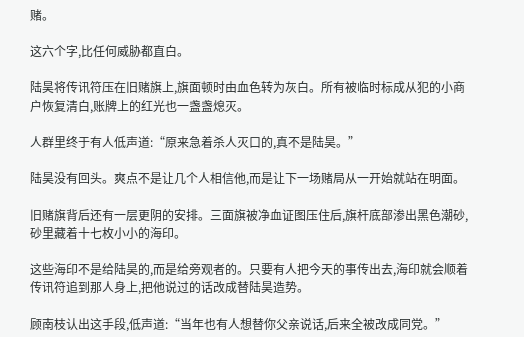赌。

这六个字,比任何威胁都直白。

陆昊将传讯符压在旧赌旗上,旗面顿时由血色转为灰白。所有被临时标成从犯的小商户恢复清白,账牌上的红光也一盏盏熄灭。

人群里终于有人低声道:“原来急着杀人灭口的,真不是陆昊。”

陆昊没有回头。爽点不是让几个人相信他,而是让下一场赌局从一开始就站在明面。

旧赌旗背后还有一层更阴的安排。三面旗被净血证图压住后,旗杆底部渗出黑色潮砂,砂里藏着十七枚小小的海印。

这些海印不是给陆昊的,而是给旁观者的。只要有人把今天的事传出去,海印就会顺着传讯符追到那人身上,把他说过的话改成替陆昊造势。

顾南枝认出这手段,低声道:“当年也有人想替你父亲说话,后来全被改成同党。”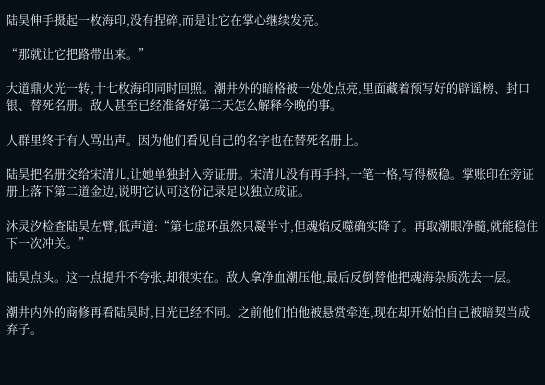陆昊伸手摄起一枚海印,没有捏碎,而是让它在掌心继续发亮。

“那就让它把路带出来。”

大道鼎火光一转,十七枚海印同时回照。潮井外的暗格被一处处点亮,里面藏着预写好的辟谣榜、封口银、替死名册。敌人甚至已经准备好第二天怎么解释今晚的事。

人群里终于有人骂出声。因为他们看见自己的名字也在替死名册上。

陆昊把名册交给宋清儿,让她单独封入旁证册。宋清儿没有再手抖,一笔一格,写得极稳。掌账印在旁证册上落下第二道金边,说明它认可这份记录足以独立成证。

沐灵汐检查陆昊左臂,低声道:“第七虚环虽然只凝半寸,但魂焰反噬确实降了。再取潮眼净髓,就能稳住下一次冲关。”

陆昊点头。这一点提升不夸张,却很实在。敌人拿净血潮压他,最后反倒替他把魂海杂质洗去一层。

潮井内外的商修再看陆昊时,目光已经不同。之前他们怕他被悬赏牵连,现在却开始怕自己被暗契当成弃子。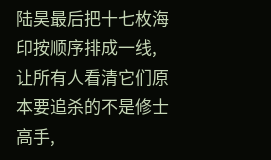陆昊最后把十七枚海印按顺序排成一线,让所有人看清它们原本要追杀的不是修士高手,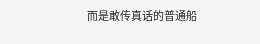而是敢传真话的普通船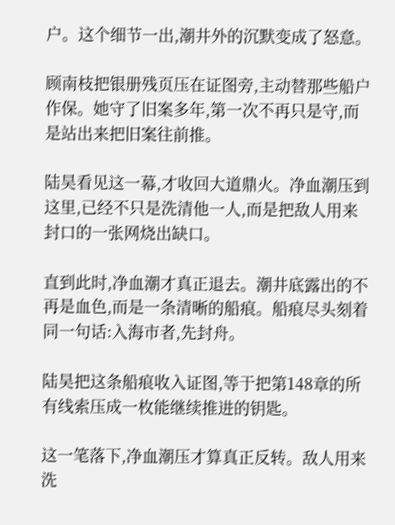户。这个细节一出,潮井外的沉默变成了怒意。

顾南枝把银册残页压在证图旁,主动替那些船户作保。她守了旧案多年,第一次不再只是守,而是站出来把旧案往前推。

陆昊看见这一幕,才收回大道鼎火。净血潮压到这里,已经不只是洗清他一人,而是把敌人用来封口的一张网烧出缺口。

直到此时,净血潮才真正退去。潮井底露出的不再是血色,而是一条清晰的船痕。船痕尽头刻着同一句话:入海市者,先封舟。

陆昊把这条船痕收入证图,等于把第148章的所有线索压成一枚能继续推进的钥匙。

这一笔落下,净血潮压才算真正反转。敌人用来洗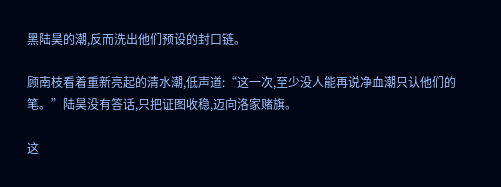黑陆昊的潮,反而洗出他们预设的封口链。

顾南枝看着重新亮起的清水潮,低声道:“这一次,至少没人能再说净血潮只认他们的笔。”陆昊没有答话,只把证图收稳,迈向洛家赌旗。

这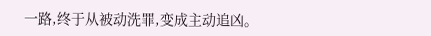一路,终于从被动洗罪,变成主动追凶。